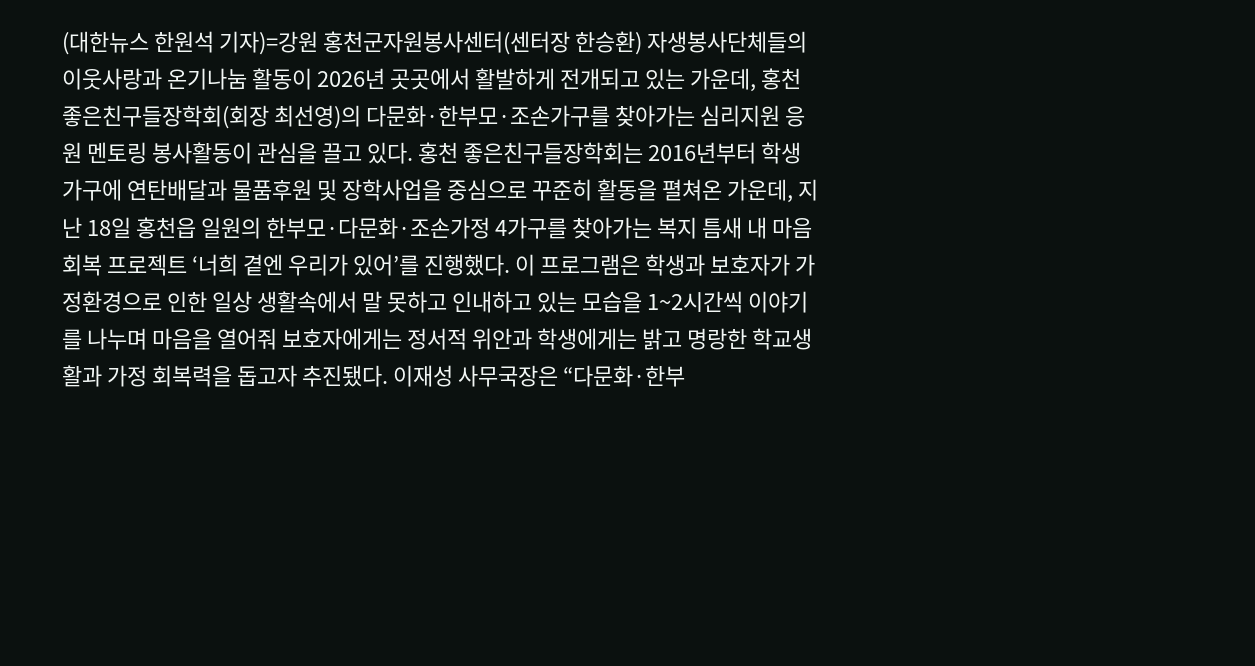(대한뉴스 한원석 기자)=강원 홍천군자원봉사센터(센터장 한승환) 자생봉사단체들의 이웃사랑과 온기나눔 활동이 2026년 곳곳에서 활발하게 전개되고 있는 가운데, 홍천 좋은친구들장학회(회장 최선영)의 다문화·한부모·조손가구를 찾아가는 심리지원 응원 멘토링 봉사활동이 관심을 끌고 있다. 홍천 좋은친구들장학회는 2016년부터 학생가구에 연탄배달과 물품후원 및 장학사업을 중심으로 꾸준히 활동을 펼쳐온 가운데, 지난 18일 홍천읍 일원의 한부모·다문화·조손가정 4가구를 찾아가는 복지 틈새 내 마음 회복 프로젝트 ‘너희 곁엔 우리가 있어’를 진행했다. 이 프로그램은 학생과 보호자가 가정환경으로 인한 일상 생활속에서 말 못하고 인내하고 있는 모습을 1~2시간씩 이야기를 나누며 마음을 열어줘 보호자에게는 정서적 위안과 학생에게는 밝고 명랑한 학교생활과 가정 회복력을 돕고자 추진됐다. 이재성 사무국장은 “다문화·한부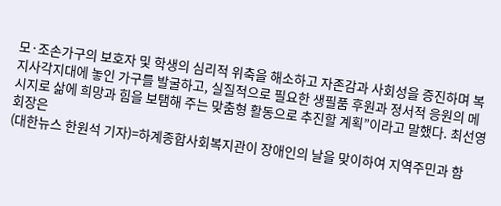모·조손가구의 보호자 및 학생의 심리적 위축을 해소하고 자존감과 사회성을 증진하며 복지사각지대에 놓인 가구를 발굴하고, 실질적으로 필요한 생필품 후원과 정서적 응원의 메시지로 삶에 희망과 힘을 보탬해 주는 맞춤형 활동으로 추진할 계획”이라고 말했다. 최선영 회장은
(대한뉴스 한원석 기자)=하계종합사회복지관이 장애인의 날을 맞이하여 지역주민과 함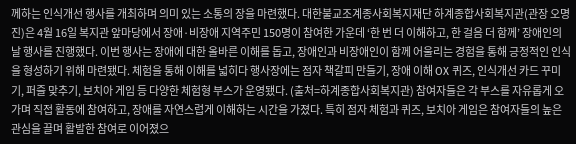께하는 인식개선 행사를 개최하며 의미 있는 소통의 장을 마련했다. 대한불교조계종사회복지재단 하계종합사회복지관(관장 오명진)은 4월 16일 복지관 앞마당에서 장애·비장애 지역주민 150명이 참여한 가운데 ‘한 번 더 이해하고, 한 걸음 더 함께’ 장애인의 날 행사를 진행했다. 이번 행사는 장애에 대한 올바른 이해를 돕고, 장애인과 비장애인이 함께 어울리는 경험을 통해 긍정적인 인식을 형성하기 위해 마련됐다. 체험을 통해 이해를 넓히다 행사장에는 점자 책갈피 만들기, 장애 이해 OX 퀴즈, 인식개선 카드 꾸미기, 퍼즐 맞추기, 보치아 게임 등 다양한 체험형 부스가 운영됐다. (출처=하계종합사회복지관) 참여자들은 각 부스를 자유롭게 오가며 직접 활동에 참여하고, 장애를 자연스럽게 이해하는 시간을 가졌다. 특히 점자 체험과 퀴즈, 보치아 게임은 참여자들의 높은 관심을 끌며 활발한 참여로 이어졌으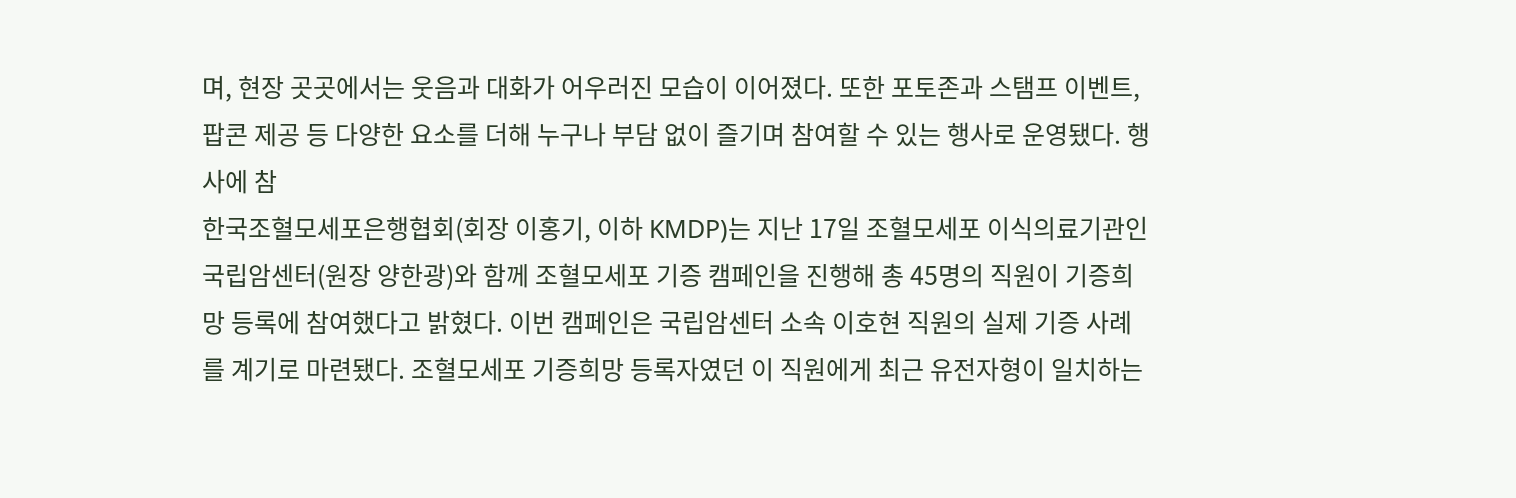며, 현장 곳곳에서는 웃음과 대화가 어우러진 모습이 이어졌다. 또한 포토존과 스탬프 이벤트, 팝콘 제공 등 다양한 요소를 더해 누구나 부담 없이 즐기며 참여할 수 있는 행사로 운영됐다. 행사에 참
한국조혈모세포은행협회(회장 이홍기, 이하 KMDP)는 지난 17일 조혈모세포 이식의료기관인 국립암센터(원장 양한광)와 함께 조혈모세포 기증 캠페인을 진행해 총 45명의 직원이 기증희망 등록에 참여했다고 밝혔다. 이번 캠페인은 국립암센터 소속 이호현 직원의 실제 기증 사례를 계기로 마련됐다. 조혈모세포 기증희망 등록자였던 이 직원에게 최근 유전자형이 일치하는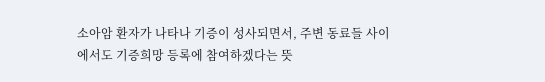소아암 환자가 나타나 기증이 성사되면서, 주변 동료들 사이에서도 기증희망 등록에 참여하겠다는 뜻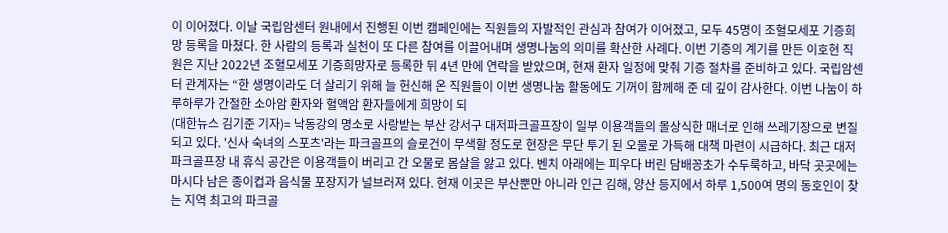이 이어졌다. 이날 국립암센터 원내에서 진행된 이번 캠페인에는 직원들의 자발적인 관심과 참여가 이어졌고, 모두 45명이 조혈모세포 기증희망 등록을 마쳤다. 한 사람의 등록과 실천이 또 다른 참여를 이끌어내며 생명나눔의 의미를 확산한 사례다. 이번 기증의 계기를 만든 이호현 직원은 지난 2022년 조혈모세포 기증희망자로 등록한 뒤 4년 만에 연락을 받았으며, 현재 환자 일정에 맞춰 기증 절차를 준비하고 있다. 국립암센터 관계자는 “한 생명이라도 더 살리기 위해 늘 헌신해 온 직원들이 이번 생명나눔 활동에도 기꺼이 함께해 준 데 깊이 감사한다. 이번 나눔이 하루하루가 간절한 소아암 환자와 혈액암 환자들에게 희망이 되
(대한뉴스 김기준 기자)= 낙동강의 명소로 사랑받는 부산 강서구 대저파크골프장이 일부 이용객들의 몰상식한 매너로 인해 쓰레기장으로 변질되고 있다. '신사 숙녀의 스포츠'라는 파크골프의 슬로건이 무색할 정도로 현장은 무단 투기 된 오물로 가득해 대책 마련이 시급하다. 최근 대저파크골프장 내 휴식 공간은 이용객들이 버리고 간 오물로 몸살을 앓고 있다. 벤치 아래에는 피우다 버린 담배꽁초가 수두룩하고, 바닥 곳곳에는 마시다 남은 종이컵과 음식물 포장지가 널브러져 있다. 현재 이곳은 부산뿐만 아니라 인근 김해, 양산 등지에서 하루 1,500여 명의 동호인이 찾는 지역 최고의 파크골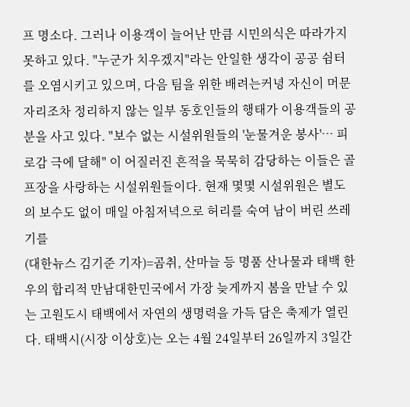프 명소다. 그러나 이용객이 늘어난 만큼 시민의식은 따라가지 못하고 있다. "누군가 치우겠지"라는 안일한 생각이 공공 쉼터를 오염시키고 있으며, 다음 팀을 위한 배려는커녕 자신이 머문 자리조차 정리하지 않는 일부 동호인들의 행태가 이용객들의 공분을 사고 있다. "보수 없는 시설위원들의 '눈물겨운 봉사'… 피로감 극에 달해" 이 어질러진 흔적을 묵묵히 감당하는 이들은 골프장을 사랑하는 시설위원들이다. 현재 몇몇 시설위원은 별도의 보수도 없이 매일 아침저녁으로 허리를 숙여 남이 버린 쓰레기를
(대한뉴스 김기준 기자)=곰취, 산마늘 등 명품 산나물과 태백 한우의 합리적 만남대한민국에서 가장 늦게까지 봄을 만날 수 있는 고원도시 태백에서 자연의 생명력을 가득 담은 축제가 열린다. 태백시(시장 이상호)는 오는 4월 24일부터 26일까지 3일간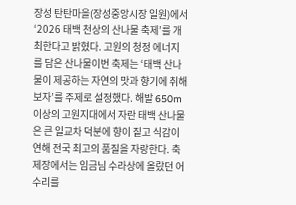장성 탄탄마을(장성중앙시장 일원)에서 ‘2026 태백 천상의 산나물 축제’를 개최한다고 밝혔다. 고원의 청정 에너지를 담은 산나물이번 축제는 ‘태백 산나물이 제공하는 자연의 맛과 향기에 취해보자’를 주제로 설정했다. 해발 650m 이상의 고원지대에서 자란 태백 산나물은 큰 일교차 덕분에 향이 짙고 식감이 연해 전국 최고의 품질을 자랑한다. 축제장에서는 임금님 수라상에 올랐던 어수리를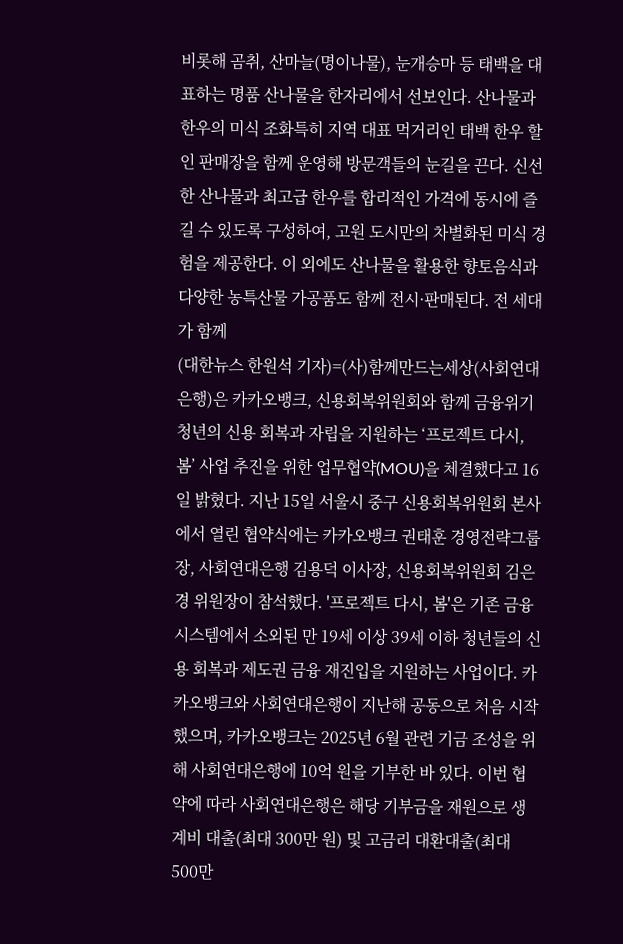비롯해 곰취, 산마늘(명이나물), 눈개승마 등 태백을 대표하는 명품 산나물을 한자리에서 선보인다. 산나물과 한우의 미식 조화특히 지역 대표 먹거리인 태백 한우 할인 판매장을 함께 운영해 방문객들의 눈길을 끈다. 신선한 산나물과 최고급 한우를 합리적인 가격에 동시에 즐길 수 있도록 구성하여, 고원 도시만의 차별화된 미식 경험을 제공한다. 이 외에도 산나물을 활용한 향토음식과 다양한 농특산물 가공품도 함께 전시·판매된다. 전 세대가 함께
(대한뉴스 한원석 기자)=(사)함께만드는세상(사회연대은행)은 카카오뱅크, 신용회복위원회와 함께 금융위기 청년의 신용 회복과 자립을 지원하는 ‘프로젝트 다시, 봄’ 사업 추진을 위한 업무협약(MOU)을 체결했다고 16일 밝혔다. 지난 15일 서울시 중구 신용회복위원회 본사에서 열린 협약식에는 카카오뱅크 권태훈 경영전략그룹장, 사회연대은행 김용덕 이사장, 신용회복위원회 김은경 위원장이 참석했다. '프로젝트 다시, 봄'은 기존 금융 시스템에서 소외된 만 19세 이상 39세 이하 청년들의 신용 회복과 제도권 금융 재진입을 지원하는 사업이다. 카카오뱅크와 사회연대은행이 지난해 공동으로 처음 시작했으며, 카카오뱅크는 2025년 6월 관련 기금 조성을 위해 사회연대은행에 10억 원을 기부한 바 있다. 이번 협약에 따라 사회연대은행은 해당 기부금을 재원으로 생계비 대출(최대 300만 원) 및 고금리 대환대출(최대 500만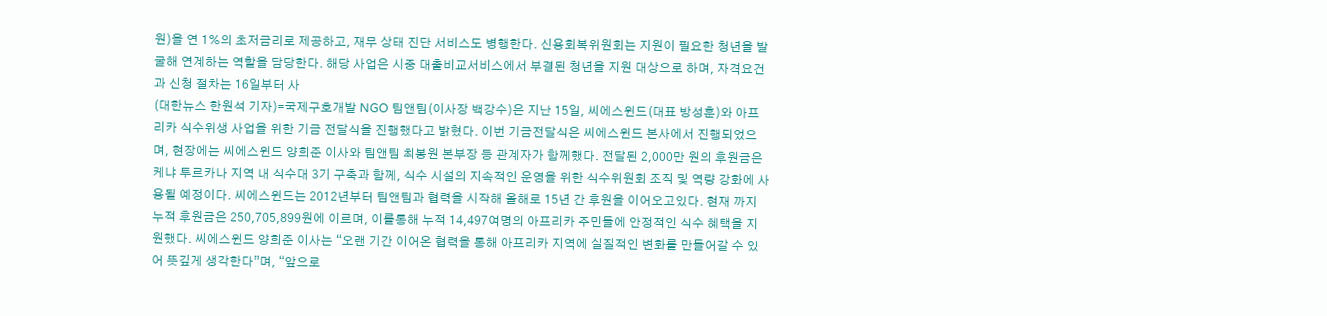원)을 연 1%의 초저금리로 제공하고, 재무 상태 진단 서비스도 병행한다. 신용회복위원회는 지원이 필요한 청년을 발굴해 연계하는 역할을 담당한다. 해당 사업은 시중 대출비교서비스에서 부결된 청년을 지원 대상으로 하며, 자격요건과 신청 절차는 16일부터 사
(대한뉴스 한원석 기자)=국제구호개발 NGO 팀앤팀(이사장 백강수)은 지난 15일, 씨에스윈드(대표 방성훈)와 아프리카 식수위생 사업을 위한 기금 전달식을 진행했다고 밝혔다. 이번 기금전달식은 씨에스윈드 본사에서 진행되었으며, 현장에는 씨에스윈드 양희준 이사와 팀앤팀 최봉원 본부장 등 관계자가 함께했다. 전달된 2,000만 원의 후원금은 케냐 투르카나 지역 내 식수대 3기 구축과 함께, 식수 시설의 지속적인 운영을 위한 식수위원회 조직 및 역량 강화에 사용될 예정이다. 씨에스윈드는 2012년부터 팀앤팀과 협력을 시작해 올해로 15년 간 후원을 이어오고있다. 현재 까지 누적 후원금은 250,705,899원에 이르며, 이를통해 누적 14,497여명의 아프리카 주민들에 안정적인 식수 혜택을 지원했다. 씨에스윈드 양희준 이사는 “오랜 기간 이어온 협력을 통해 아프리카 지역에 실질적인 변화를 만들어갈 수 있어 뜻깊게 생각한다”며, “앞으로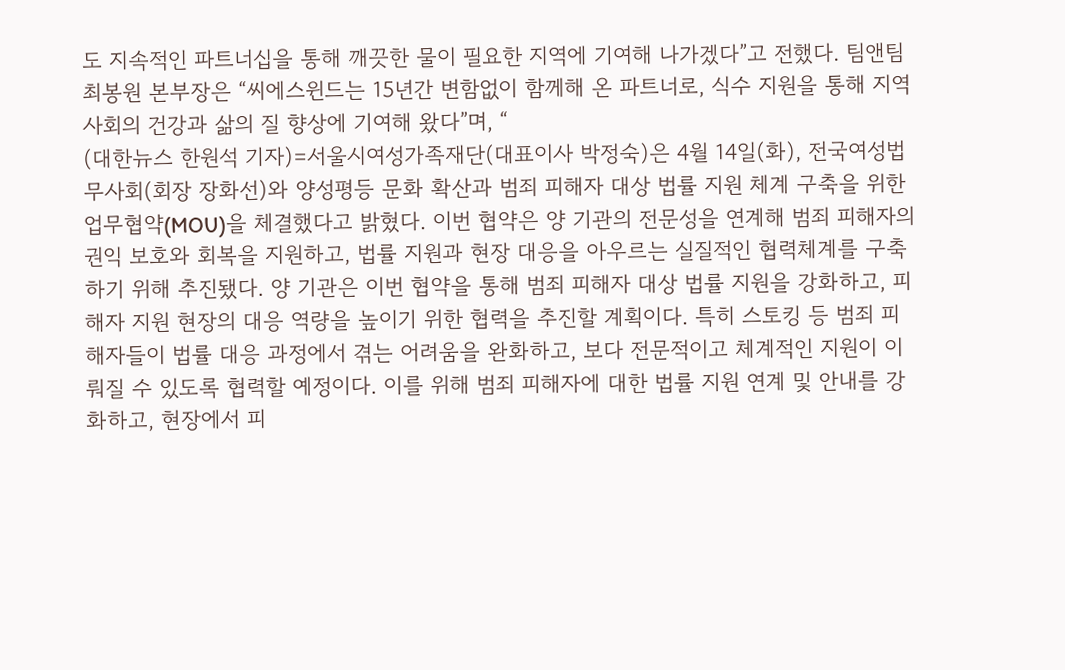도 지속적인 파트너십을 통해 깨끗한 물이 필요한 지역에 기여해 나가겠다”고 전했다. 팀앤팀 최봉원 본부장은 “씨에스윈드는 15년간 변함없이 함께해 온 파트너로, 식수 지원을 통해 지역사회의 건강과 삶의 질 향상에 기여해 왔다”며, “
(대한뉴스 한원석 기자)=서울시여성가족재단(대표이사 박정숙)은 4월 14일(화), 전국여성법무사회(회장 장화선)와 양성평등 문화 확산과 범죄 피해자 대상 법률 지원 체계 구축을 위한 업무협약(MOU)을 체결했다고 밝혔다. 이번 협약은 양 기관의 전문성을 연계해 범죄 피해자의 권익 보호와 회복을 지원하고, 법률 지원과 현장 대응을 아우르는 실질적인 협력체계를 구축하기 위해 추진됐다. 양 기관은 이번 협약을 통해 범죄 피해자 대상 법률 지원을 강화하고, 피해자 지원 현장의 대응 역량을 높이기 위한 협력을 추진할 계획이다. 특히 스토킹 등 범죄 피해자들이 법률 대응 과정에서 겪는 어려움을 완화하고, 보다 전문적이고 체계적인 지원이 이뤄질 수 있도록 협력할 예정이다. 이를 위해 범죄 피해자에 대한 법률 지원 연계 및 안내를 강화하고, 현장에서 피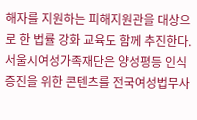해자를 지원하는 피해지원관을 대상으로 한 법률 강화 교육도 함께 추진한다. 서울시여성가족재단은 양성평등 인식 증진을 위한 콘텐츠를 전국여성법무사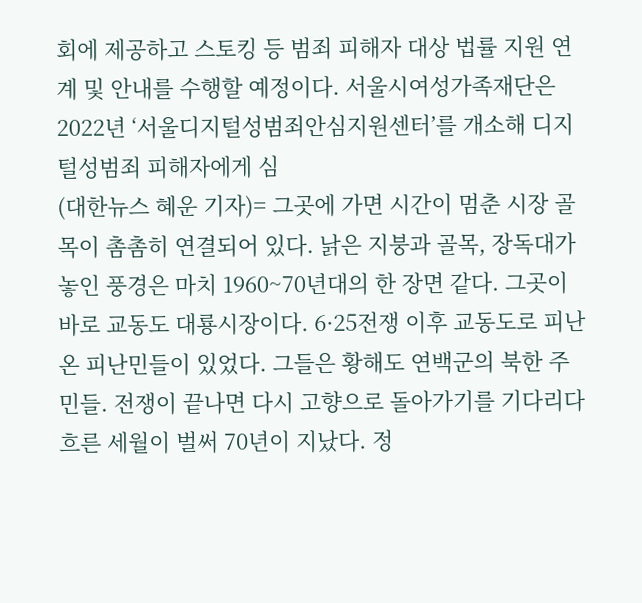회에 제공하고 스토킹 등 범죄 피해자 대상 법률 지원 연계 및 안내를 수행할 예정이다. 서울시여성가족재단은 2022년 ‘서울디지털성범죄안심지원센터’를 개소해 디지털성범죄 피해자에게 심
(대한뉴스 혜운 기자)= 그곳에 가면 시간이 멈춘 시장 골목이 촘촘히 연결되어 있다. 낡은 지붕과 골목, 장독대가 놓인 풍경은 마치 1960~70년대의 한 장면 같다. 그곳이 바로 교동도 대룡시장이다. 6·25전쟁 이후 교동도로 피난 온 피난민들이 있었다. 그들은 황해도 연백군의 북한 주민들. 전쟁이 끝나면 다시 고향으로 돌아가기를 기다리다 흐른 세월이 벌써 70년이 지났다. 정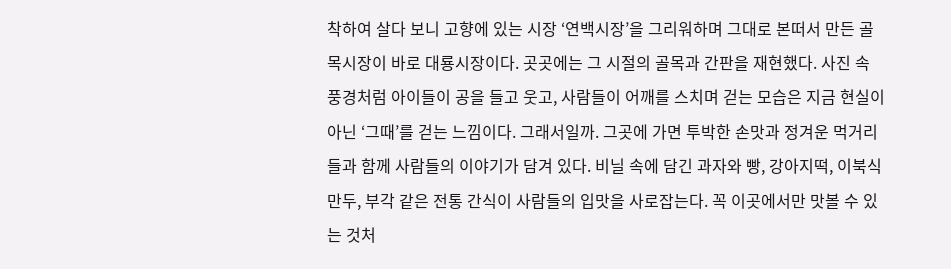착하여 살다 보니 고향에 있는 시장 ‘연백시장’을 그리워하며 그대로 본떠서 만든 골목시장이 바로 대룡시장이다. 곳곳에는 그 시절의 골목과 간판을 재현했다. 사진 속 풍경처럼 아이들이 공을 들고 웃고, 사람들이 어깨를 스치며 걷는 모습은 지금 현실이 아닌 ‘그때’를 걷는 느낌이다. 그래서일까. 그곳에 가면 투박한 손맛과 정겨운 먹거리들과 함께 사람들의 이야기가 담겨 있다. 비닐 속에 담긴 과자와 빵, 강아지떡, 이북식 만두, 부각 같은 전통 간식이 사람들의 입맛을 사로잡는다. 꼭 이곳에서만 맛볼 수 있는 것처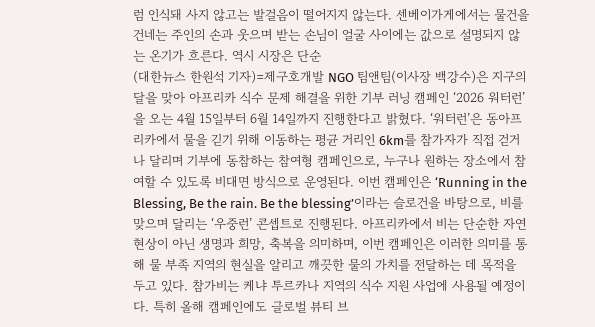럼 인식돼 사지 않고는 발걸음이 떨어지지 않는다. 센베이가게에서는 물건을 건네는 주인의 손과 웃으며 받는 손님이 얼굴 사이에는 값으로 설명되지 않는 온기가 흐른다. 역시 시장은 단순
(대한뉴스 한원석 기자)=제구호개발 NGO 팀앤팀(이사장 백강수)은 지구의 달을 맞아 아프리카 식수 문제 해결을 위한 기부 러닝 캠페인 ‘2026 워터런’을 오는 4월 15일부터 6월 14일까지 진행한다고 밝혔다. ‘워터런’은 동아프리카에서 물을 긷기 위해 이동하는 평균 거리인 6km를 참가자가 직접 걷거나 달리며 기부에 동참하는 참여형 캠페인으로, 누구나 원하는 장소에서 참여할 수 있도록 비대면 방식으로 운영된다. 이번 캠페인은 ‘Running in the Blessing, Be the rain. Be the blessing’이라는 슬로건을 바탕으로, 비를 맞으며 달리는 ‘우중런’ 콘셉트로 진행된다. 아프리카에서 비는 단순한 자연현상이 아닌 생명과 희망, 축복을 의미하며, 이번 캠페인은 이러한 의미를 통해 물 부족 지역의 현실을 알리고 깨끗한 물의 가치를 전달하는 데 목적을 두고 있다. 참가비는 케냐 투르카나 지역의 식수 지원 사업에 사용될 예정이다. 특히 올해 캠페인에도 글로벌 뷰티 브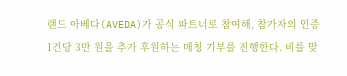랜드 아베다(AVEDA)가 공식 파트너로 참여해, 참가자의 인증 1건당 3만 원을 추가 후원하는 매칭 기부를 진행한다. 비를 맞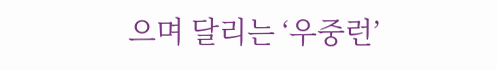으며 달리는 ‘우중런’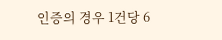인증의 경우 1건당 6